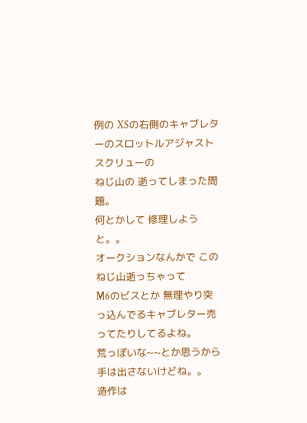例の XSの右側のキャブレターのスロットルアジャストスクリューの
ねじ山の 逝ってしまった問題。
何とかして 修理しようと。。
オークションなんかで このねじ山逝っちゃって
M6のビスとか 無理やり突っ込んでるキャブレター売ってたりしてるよね。
荒っぽいな~~とか思うから 手は出さないけどね。。
造作は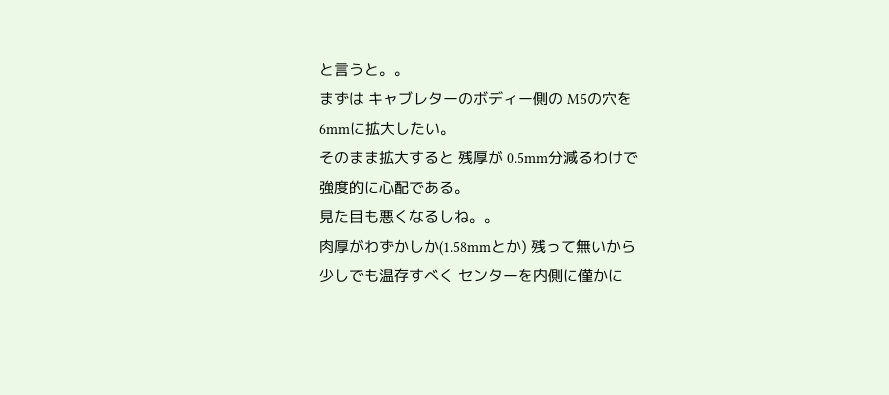と言うと。。
まずは キャブレターのボディー側の M5の穴を
6mmに拡大したい。
そのまま拡大すると 残厚が 0.5mm分減るわけで
強度的に心配である。
見た目も悪くなるしね。。
肉厚がわずかしか(1.58mmとか) 残って無いから
少しでも温存すべく センターを内側に僅かに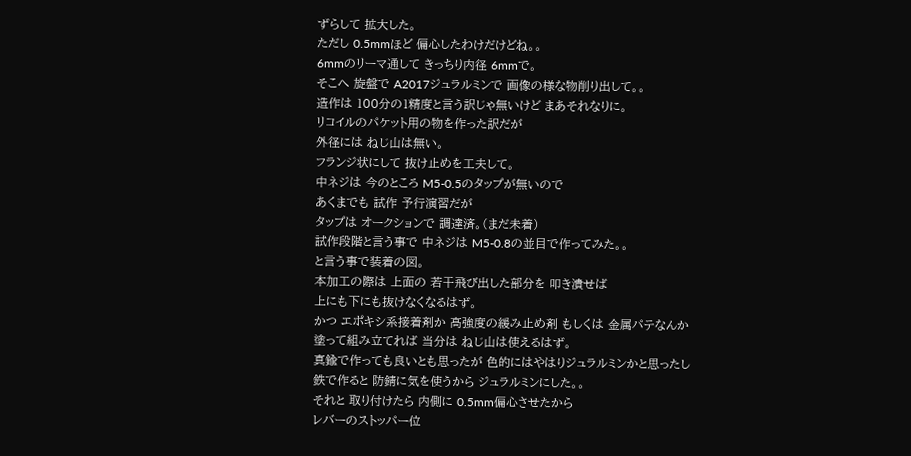ずらして 拡大した。
ただし 0.5mmほど 偏心したわけだけどね。。
6mmのリーマ通して きっちり内径 6mmで。
そこへ 旋盤で A2017ジュラルミンで 画像の様な物削り出して。。
造作は 100分の1精度と言う訳じゃ無いけど まあそれなりに。
リコイルのパケット用の物を作った訳だが
外径には ねじ山は無い。
フランジ状にして 抜け止めを工夫して。
中ネジは 今のところ M5-0.5のタップが無いので
あくまでも 試作 予行演習だが
タップは オークションで 調達済。(まだ未着)
試作段階と言う事で 中ネジは M5-0.8の並目で作ってみた。。
と言う事で装着の図。
本加工の際は 上面の 若干飛び出した部分を 叩き潰せば
上にも下にも抜けなくなるはず。
かつ エポキシ系接着剤か 高強度の緩み止め剤 もしくは 金属パテなんか
塗って組み立てれば 当分は ねじ山は使えるはず。
真鍮で作っても良いとも思ったが 色的にはやはりジュラルミンかと思ったし
鉄で作ると 防錆に気を使うから ジュラルミンにした。。
それと 取り付けたら 内側に 0.5mm偏心させたから
レバーのストッパー位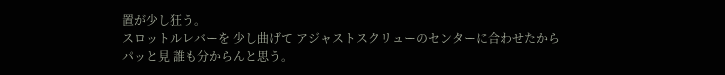置が少し狂う。
スロットルレバーを 少し曲げて アジャストスクリューのセンターに合わせたから
パッと見 誰も分からんと思う。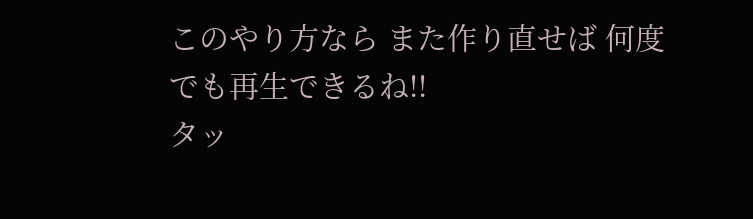このやり方なら また作り直せば 何度でも再生できるね!!
タッ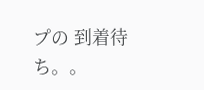プの 到着待ち。。